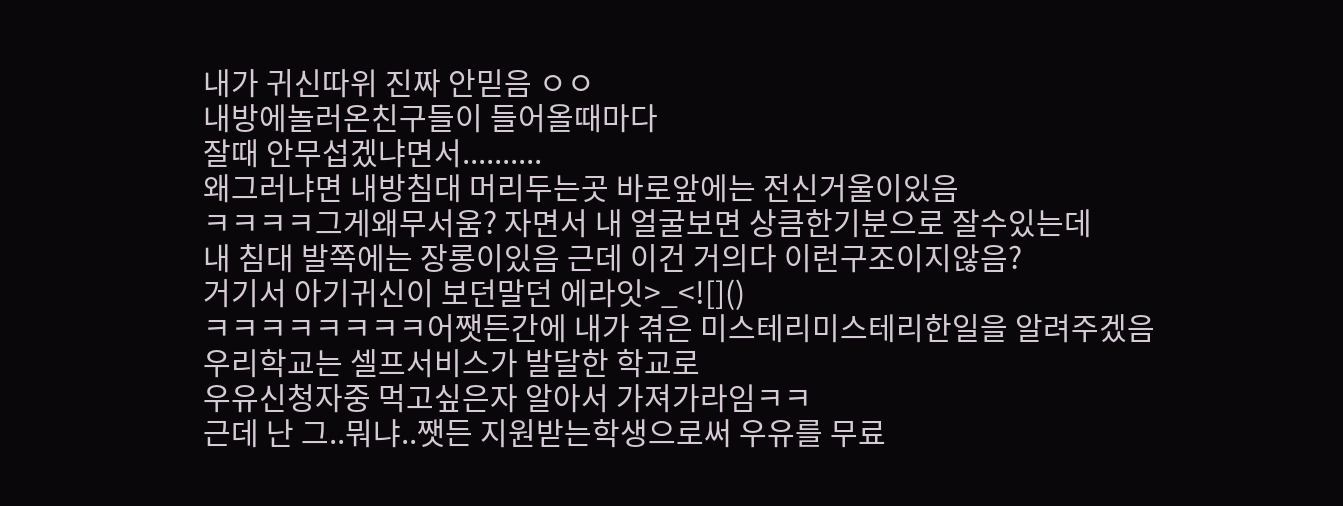내가 귀신따위 진짜 안믿음 ㅇㅇ
내방에놀러온친구들이 들어올때마다
잘때 안무섭겠냐면서..........
왜그러냐면 내방침대 머리두는곳 바로앞에는 전신거울이있음
ㅋㅋㅋㅋ그게왜무서움? 자면서 내 얼굴보면 상큼한기분으로 잘수있는데
내 침대 발쪽에는 장롱이있음 근데 이건 거의다 이런구조이지않음?
거기서 아기귀신이 보던말던 에라잇>_<![]()
ㅋㅋㅋㅋㅋㅋㅋㅋ어쨋든간에 내가 겪은 미스테리미스테리한일을 알려주겠음
우리학교는 셀프서비스가 발달한 학교로
우유신청자중 먹고싶은자 알아서 가져가라임ㅋㅋ
근데 난 그..뭐냐..쨋든 지원받는학생으로써 우유를 무료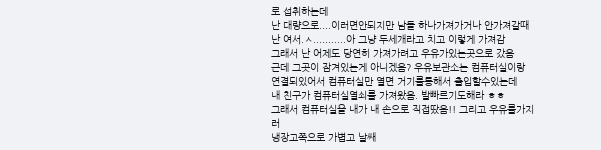로 섭취하는데
난 대량으로....이러면안되지만 남들 하나가져가거나 안가져갈때
난 여서.ㅅ...........아 그냥 두세개라고 치고 이렇게 가져감
그래서 난 어제도 당연히 가져가려고 우유가있는곳으로 갔음
근데 그곳이 잠겨있는게 아니겠음? 우유보관소는 컴퓨터실이랑
연결되있어서 컴퓨터실만 열면 거기를통해서 출입할수있는데
내 친구가 컴퓨터실열쇠를 가져왔음. 발빠르기도해라 ㅎㅎ
그래서 컴퓨터실을 내가 내 손으로 직접땄음!! 그리고 우유를가지러
냉장고쪽으로 가볍고 날쌔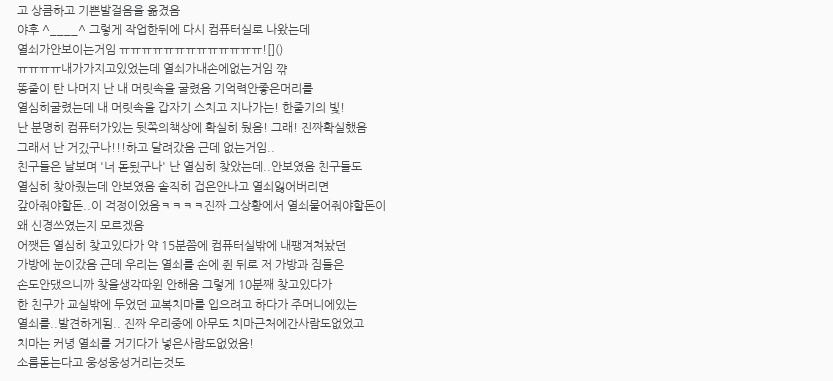고 상큼하고 기쁜발걸음을 옮겼음
야후 ^____^ 그렇게 작업한뒤에 다시 컴퓨터실로 나왔는데
열쇠가안보이는거임 ㅠㅠㅠㅠㅠㅠㅠㅠㅠㅠㅠㅠㅠ![]()
ㅠㅠㅠㅠ내가가지고있었는데 열쇠가내손에없는거임 꺆
똥줄이 탄 나머지 난 내 머릿속을 굴렸음 기억력안좋은머리를
열심히굴렸는데 내 머릿속을 갑자기 스치고 지나가는! 한줄기의 빛!
난 분명히 컴퓨터가있는 뒷쪽의책상에 확실히 뒀음! 그래! 진짜확실했음
그래서 난 거깄구나!!!하고 달려갔음 근데 없는거임..
친구들은 날보며 '너 돋됬구나' 난 열심히 찾았는데..안보였음 친구들도
열심히 찾아줬는데 안보였음 솔직히 겁은안나고 열쇠잃어버리면
갚아줘야할돈..이 걱정이었음ㅋㅋㅋㅋ진짜 그상황에서 열쇠물어줘야할돈이
왜 신경쓰였는지 모르겠음
어쨋든 열심히 찾고있다가 약 15분쯤에 컴퓨터실밖에 내팽겨쳐놨던
가방에 눈이갔음 근데 우리는 열쇠를 손에 쥔 뒤로 저 가방과 짐들은
손도안댔으니까 찾을생각따윈 안해음 그렇게 10분째 찾고있다가
한 친구가 교실밖에 두었던 교복치마를 입으려고 하다가 주머니에있는
열쇠를..발견하게됨.. 진짜 우리중에 아무도 치마근처에간사람도없었고
치마는 커녕 열쇠를 거기다가 넣은사람도없었음!
소름돋는다고 웅성웅성거리는것도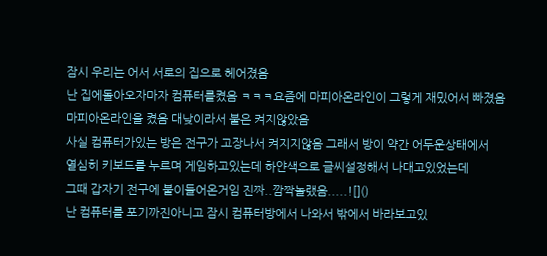잠시 우리는 어서 서로의 집으로 헤어졌음
난 집에돌아오자마자 컴퓨터를켰음 ㅋㅋㅋ요즘에 마피아온라인이 그렇게 재밌어서 빠졌음
마피아온라인을 켰음 대낮이라서 불은 켜지않았음
사실 컴퓨터가있는 방은 전구가 고장나서 켜지지않음 그래서 방이 약간 어두운상태에서
열심히 키보드를 누르며 게임하고있는데 하얀색으로 글씨설정해서 나대고있었는데
그때 갑자기 전구에 불이들어온거임 진짜..깜짝놀랬음.....![]()
난 컴퓨터를 포기까진아니고 잠시 컴퓨터방에서 나와서 밖에서 바라보고있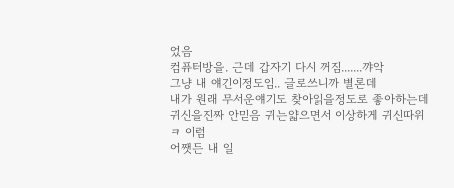었음
컴퓨터방을. 근데 갑자기 다시 꺼짐.......꺄악
그냥 내 얘긴이정도임.. 글로쓰니까 별론데
내가 원래 무서운얘기도 찾아읽을정도로 좋아하는데
귀신을진짜 안믿음 귀는얇으면서 이상하게 귀신따위 ㅋ 이럼
어쨋든 내 일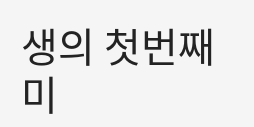생의 첫번째 미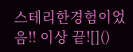스테리한경험이었음!! 이상 끝![]()